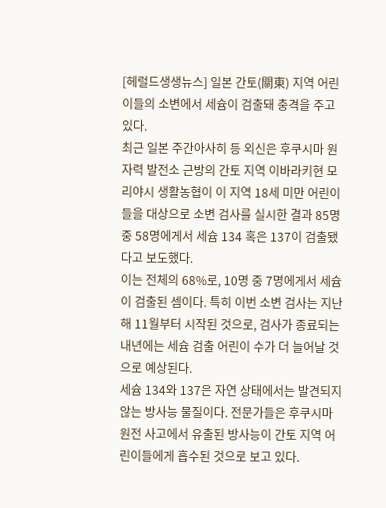[헤럴드생생뉴스] 일본 간토(關東) 지역 어린이들의 소변에서 세슘이 검출돼 충격을 주고 있다.
최근 일본 주간아사히 등 외신은 후쿠시마 원자력 발전소 근방의 간토 지역 이바라키현 모리야시 생활농협이 이 지역 18세 미만 어린이들을 대상으로 소변 검사를 실시한 결과 85명 중 58명에게서 세슘 134 혹은 137이 검출됐다고 보도했다.
이는 전체의 68%로, 10명 중 7명에게서 세슘이 검출된 셈이다. 특히 이번 소변 검사는 지난해 11월부터 시작된 것으로, 검사가 종료되는 내년에는 세슘 검출 어린이 수가 더 늘어날 것으로 예상된다.
세슘 134와 137은 자연 상태에서는 발견되지 않는 방사능 물질이다. 전문가들은 후쿠시마 원전 사고에서 유출된 방사능이 간토 지역 어린이들에게 흡수된 것으로 보고 있다.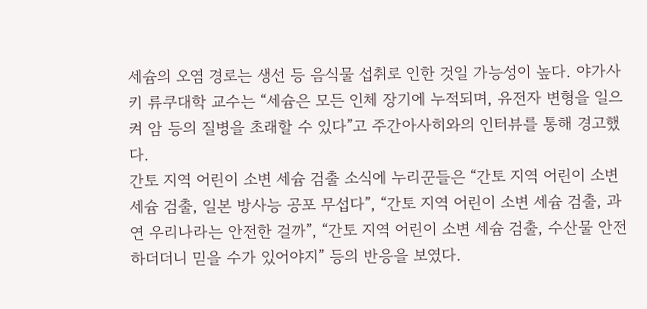세슘의 오염 경로는 생선 등 음식물 섭취로 인한 것일 가능성이 높다. 야가사키 류쿠대학 교수는 “세슘은 모든 인체 장기에 누적되며, 유전자 변형을 일으켜 암 등의 질병을 초래할 수 있다”고 주간아사히와의 인터뷰를 통해 경고했다.
간토 지역 어린이 소변 세슘 검출 소식에 누리꾼들은 “간토 지역 어린이 소변 세슘 검출, 일본 방사능 공포 무섭다”, “간토 지역 어린이 소변 세슘 검출, 과연 우리나라는 안전한 걸까”, “간토 지역 어린이 소변 세슘 검출, 수산물 안전하더더니 믿을 수가 있어야지” 등의 반응을 보였다.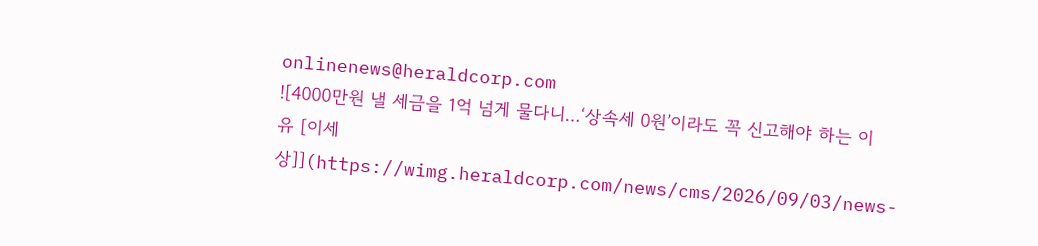onlinenews@heraldcorp.com
![4000만원 낼 세금을 1억 넘게 물다니…‘상속세 0원’이라도 꼭 신고해야 하는 이유 [이세상]](https://wimg.heraldcorp.com/news/cms/2026/09/03/news-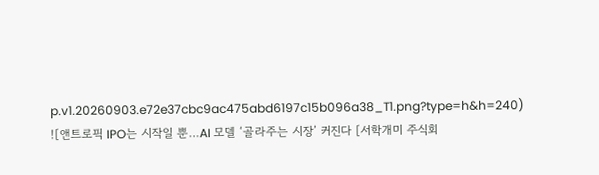p.v1.20260903.e72e37cbc9ac475abd6197c15b096a38_T1.png?type=h&h=240)
![앤트로픽 IPO는 시작일 뿐…AI 모델 ‘골라주는 시장’ 커진다 [서학개미 주식회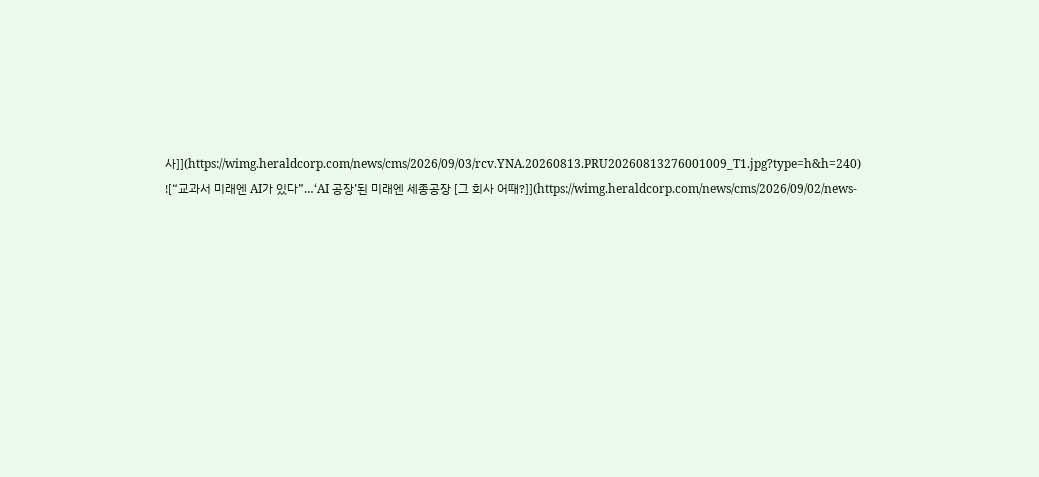사]](https://wimg.heraldcorp.com/news/cms/2026/09/03/rcv.YNA.20260813.PRU20260813276001009_T1.jpg?type=h&h=240)
![“교과서 미래엔 AI가 있다”…‘AI 공장’된 미래엔 세종공장 [그 회사 어때?]](https://wimg.heraldcorp.com/news/cms/2026/09/02/news-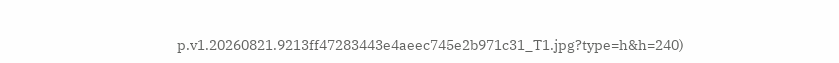p.v1.20260821.9213ff47283443e4aeec745e2b971c31_T1.jpg?type=h&h=240)